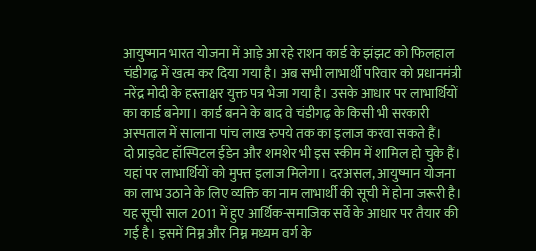आयुष्मान भारत योजना में आड़े आ रहे राशन कार्ड के झंझट को फिलहाल चंडीगढ़ में खत्म कर दिया गया है। अब सभी लाभार्थी परिवार को प्रधानमंत्री नरेंद्र मोदी के हस्ताक्षर युक्त पत्र भेजा गया है। उसके आधार पर लाभार्थियों का कार्ड बनेगा। कार्ड बनने के बाद वे चंडीगढ़ के किसी भी सरकारी अस्पताल में सालाना पांच लाख रुपये तक का इलाज करवा सकते हैं।
दो प्राइवेट हॉस्पिटल ईडेन और शमशेर भी इस स्कीम में शामिल हो चुके हैं। यहां पर लाभार्थियों को मुफ्त इलाज मिलेगा। दरअसल, आयुष्मान योजना का लाभ उठाने के लिए व्यक्ति का नाम लाभार्थी की सूची में होना जरूरी है। यह सूची साल 2011 में हुए आर्थिक-समाजिक सर्वे के आधार पर तैयार की गई है। इसमें निम्न और निम्न मध्यम वर्ग के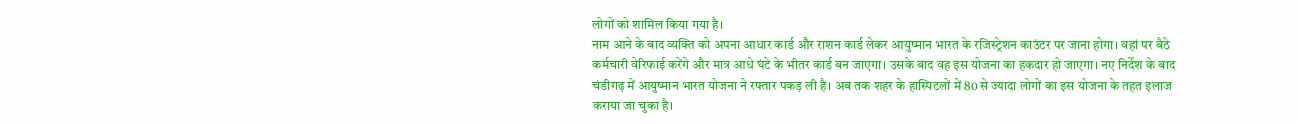लोगों को शामिल किया गया है।
नाम आने के बाद व्यक्ति को अपना आधार कार्ड और राशन कार्ड लेकर आयुष्मान भारत के रजिस्ट्रेशन काउंटर पर जाना होगा। वहां पर बैठे कर्मचारी वेरिफाई करेंगे और मात्र आधे घंटे के भीतर कार्ड बन जाएगा। उसके बाद वह इस योजना का हकदार हो जाएगा। नए निर्देश के बाद चंडीगढ़ में आयुष्मान भारत योजना ने रफ्तार पकड़ ली है। अब तक शहर के हास्पिटलों में 80 से ज्यादा लोगों का इस योजना के तहत इलाज कराया जा चुका है।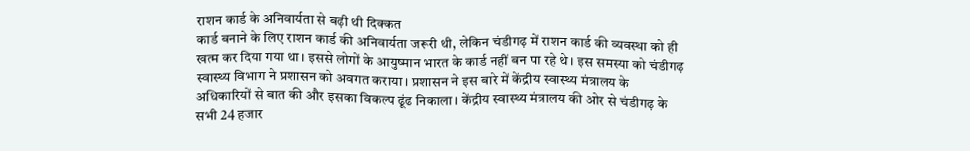राशन कार्ड के अनिवार्यता से बढ़ी थी दिक्कत
कार्ड बनाने के लिए राशन कार्ड की अनिवार्यता जरूरी थी, लेकिन चंडीगढ़ में राशन कार्ड की व्यवस्था को ही खत्म कर दिया गया था। इससे लोगों के आयुष्मान भारत के कार्ड नहीं बन पा रहे थे। इस समस्या को चंडीगढ़ स्वास्थ्य विभाग ने प्रशासन को अवगत कराया। प्रशासन ने इस बारे में केंद्रीय स्वास्थ्य मंत्रालय के अधिकारियों से बात की और इसका विकल्प ढूंढ निकाला। केंद्रीय स्वास्थ्य मंत्रालय की ओर से चंडीगढ़ के सभी 24 हजार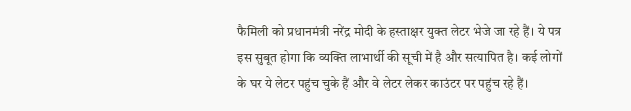फैमिली को प्रधानमंत्री नरेंद्र मोदी के हस्ताक्षर युक्त लेटर भेजे जा रहे हैं। ये पत्र इस सुबूत होगा कि व्यक्ति लाभार्थी की सूची में है और सत्यापित है। कई लोगों के घर ये लेटर पहुंच चुके हैं और वे लेटर लेकर काउंटर पर पहुंच रहे हैं।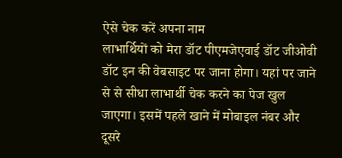ऐसे चेक करें अपना नाम
लाभार्थियों को मेरा डॉट पीएमजेएवाई डॉट जीओवी डॉट इन की वेबसाइट पर जाना होगा। यहां पर जाने से से सीधा लाभार्थी चेक करने का पेज खुल जाएगा। इसमें पहले खाने में मोबाइल नंबर और दूसरे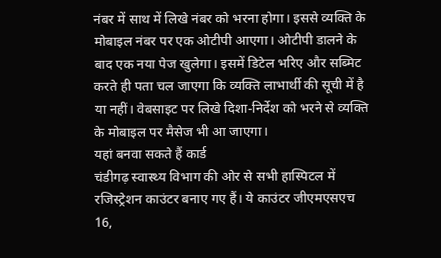नंबर में साथ में लिखे नंबर को भरना होगा। इससे व्यक्ति के मोबाइल नंबर पर एक ओटीपी आएगा। ओटीपी डालने के बाद एक नया पेज खुलेगा। इसमें डिटेल भरिए और सब्मिट करते ही पता चल जाएगा कि व्यक्ति लाभार्थी की सूची में है या नहीं। वेबसाइट पर लिखे दिशा-निर्देश को भरने से व्यक्ति के मोबाइल पर मैसेज भी आ जाएगा।
यहां बनवा सकते हैं कार्ड
चंडीगढ़ स्वास्थ्य विभाग की ओर से सभी हास्पिटल में रजिस्ट्रेशन काउंटर बनाए गए हैं। ये काउंटर जीएमएसएच 16,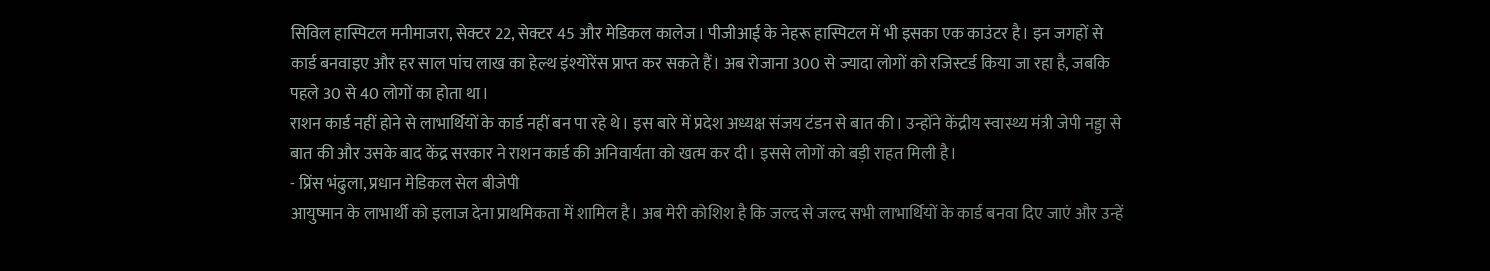सिविल हास्पिटल मनीमाजरा, सेक्टर 22, सेक्टर 45 और मेडिकल कालेज। पीजीआई के नेहरू हास्पिटल में भी इसका एक काउंटर है। इन जगहों से कार्ड बनवाइए और हर साल पांच लाख का हेल्थ इंश्योरेंस प्राप्त कर सकते हैं। अब रोजाना 300 से ज्यादा लोगों को रजिस्टर्ड किया जा रहा है, जबकि पहले 30 से 40 लोगों का होता था।
राशन कार्ड नहीं होने से लाभार्थियों के कार्ड नहीं बन पा रहे थे। इस बारे में प्रदेश अध्यक्ष संजय टंडन से बात की। उन्होंने केंद्रीय स्वास्थ्य मंत्री जेपी नड्डा से बात की और उसके बाद केंद्र सरकार ने राशन कार्ड की अनिवार्यता को खत्म कर दी। इससे लोगों को बड़ी राहत मिली है।
- प्रिंस भंढुला, प्रधान मेडिकल सेल बीजेपी
आयुष्मान के लाभार्थी को इलाज देना प्राथमिकता में शामिल है। अब मेरी कोशिश है कि जल्द से जल्द सभी लाभार्थियों के कार्ड बनवा दिए जाएं और उन्हें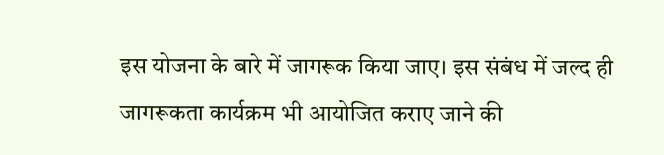इस योजना के बारे में जागरूक किया जाए। इस संबंध में जल्द ही जागरूकता कार्यक्रम भी आयोजित कराए जाने की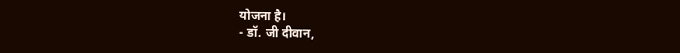योजना है।
- डॉ. जी दीवान,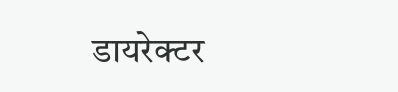डायरेक्टर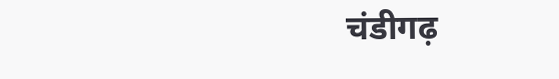चंडीगढ़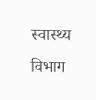स्वास्थ्य विभाग